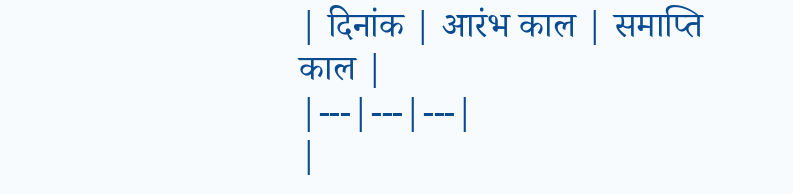| दिनांक | आरंभ काल | समाप्ति काल |
|---|---|---|
|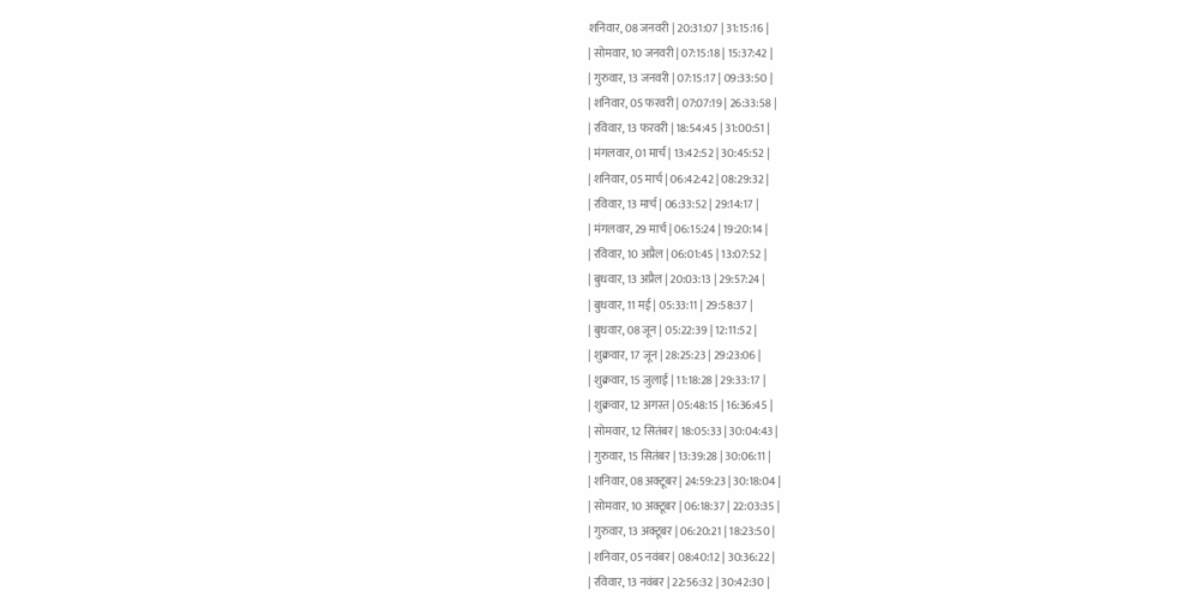शनिवार, 08 जनवरी | 20:31:07 | 31:15:16 |
| सोमवार, 10 जनवरी | 07:15:18 | 15:37:42 |
| गुरुवार, 13 जनवरी | 07:15:17 | 09:33:50 |
| शनिवार, 05 फरवरी | 07:07:19 | 26:33:58 |
| रविवार, 13 फरवरी | 18:54:45 | 31:00:51 |
| मंगलवार, 01 मार्च | 13:42:52 | 30:45:52 |
| शनिवार, 05 मार्च | 06:42:42 | 08:29:32 |
| रविवार, 13 मार्च | 06:33:52 | 29:14:17 |
| मंगलवार, 29 मार्च | 06:15:24 | 19:20:14 |
| रविवार, 10 अप्रैल | 06:01:45 | 13:07:52 |
| बुधवार, 13 अप्रैल | 20:03:13 | 29:57:24 |
| बुधवार, 11 मई | 05:33:11 | 29:58:37 |
| बुधवार, 08 जून | 05:22:39 | 12:11:52 |
| शुक्रवार, 17 जून | 28:25:23 | 29:23:06 |
| शुक्रवार, 15 जुलाई | 11:18:28 | 29:33:17 |
| शुक्रवार, 12 अगस्त | 05:48:15 | 16:36:45 |
| सोमवार, 12 सितंबर | 18:05:33 | 30:04:43 |
| गुरुवार, 15 सितंबर | 13:39:28 | 30:06:11 |
| शनिवार, 08 अक्टूबर | 24:59:23 | 30:18:04 |
| सोमवार, 10 अक्टूबर | 06:18:37 | 22:03:35 |
| गुरुवार, 13 अक्टूबर | 06:20:21 | 18:23:50 |
| शनिवार, 05 नवंबर | 08:40:12 | 30:36:22 |
| रविवार, 13 नवंबर | 22:56:32 | 30:42:30 |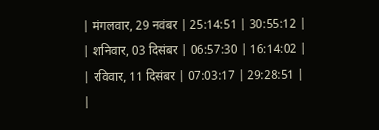| मंगलवार, 29 नवंबर | 25:14:51 | 30:55:12 |
| शनिवार, 03 दिसंबर | 06:57:30 | 16:14:02 |
| रविवार, 11 दिसंबर | 07:03:17 | 29:28:51 |
|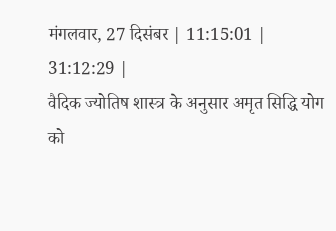मंगलवार, 27 दिसंबर | 11:15:01 | 31:12:29 |
वैदिक ज्योतिष शास्त्र के अनुसार अमृत सिद्धि योग को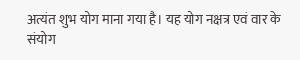अत्यंत शुभ योग माना गया है। यह योग नक्षत्र एवं वार के संयोग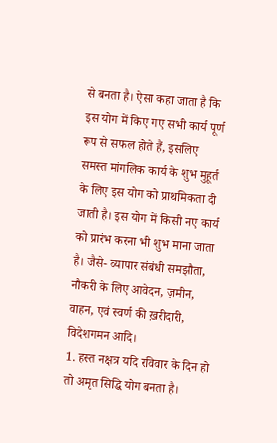से बनता है। ऐसा कहा जाता है कि इस योग में किए गए सभी कार्य पूर्ण रूप से सफल होते हैं, इसलिए समस्त मांगलिक कार्य के शुभ मुहूर्त के लिए इस योग को प्राथमिकता दी जाती है। इस योग में किसी नए कार्य को प्रारंभ करना भी शुभ माना जाता है। जैसे- व्यापार संबंधी समझौता, नौकरी के लिए आवेदन, ज़मीन, वाहन, एवं स्वर्ण की ख़रीदारी, विदेशगमन आदि।
1. हस्त नक्षत्र यदि रविवार के दिन हो तो अमृत सिद्धि योग बनता है।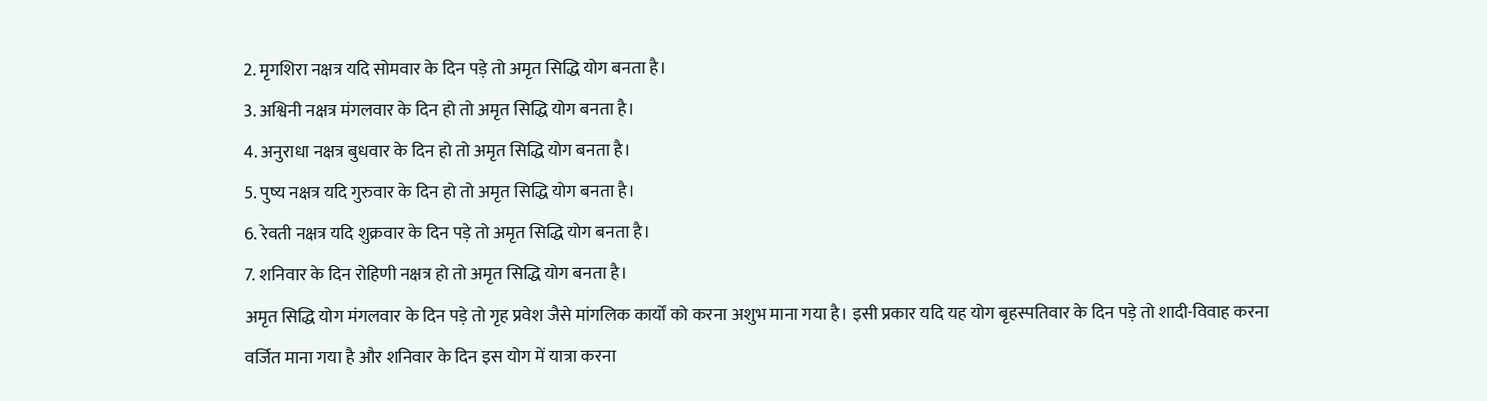2. मृगशिरा नक्षत्र यदि सोमवार के दिन पड़े तो अमृत सिद्धि योग बनता है।
3. अश्विनी नक्षत्र मंगलवार के दिन हो तो अमृत सिद्धि योग बनता है।
4. अनुराधा नक्षत्र बुधवार के दिन हो तो अमृत सिद्धि योग बनता है।
5. पुष्य नक्षत्र यदि गुरुवार के दिन हो तो अमृत सिद्धि योग बनता है।
6. रेवती नक्षत्र यदि शुक्रवार के दिन पड़े तो अमृत सिद्धि योग बनता है।
7. शनिवार के दिन रोहिणी नक्षत्र हो तो अमृत सिद्धि योग बनता है।
अमृत सिद्धि योग मंगलवार के दिन पड़े तो गृह प्रवेश जैसे मांगलिक कार्यों को करना अशुभ माना गया है। इसी प्रकार यदि यह योग बृहस्पतिवार के दिन पड़े तो शादी-विवाह करना वर्जित माना गया है और शनिवार के दिन इस योग में यात्रा करना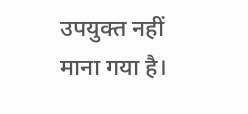उपयुक्त नहीं माना गया है।